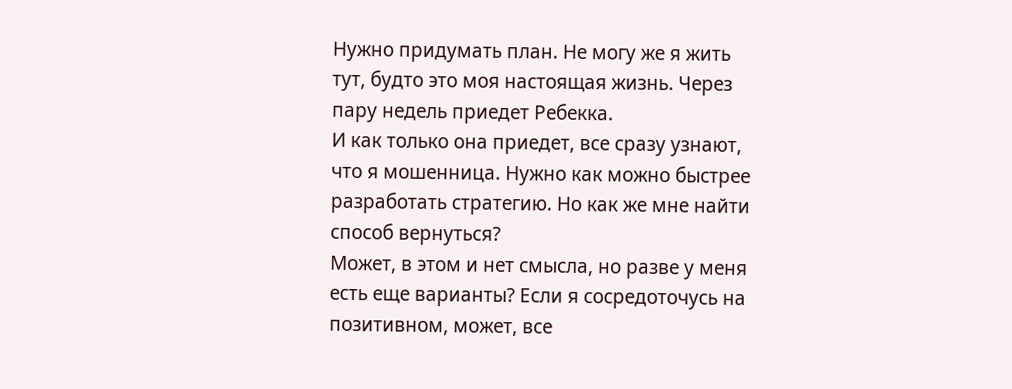Нужно придумать план. Не могу же я жить тут, будто это моя настоящая жизнь. Через пару недель приедет Ребекка.
И как только она приедет, все сразу узнают, что я мошенница. Нужно как можно быстрее разработать стратегию. Но как же мне найти способ вернуться?
Может, в этом и нет смысла, но разве у меня есть еще варианты? Если я сосредоточусь на позитивном, может, все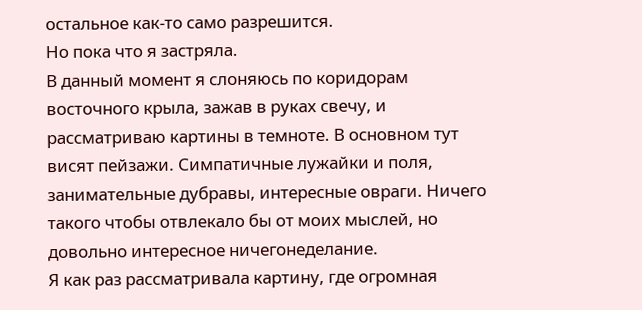остальное как-то само разрешится.
Но пока что я застряла.
В данный момент я слоняюсь по коридорам восточного крыла, зажав в руках свечу, и рассматриваю картины в темноте. В основном тут висят пейзажи. Симпатичные лужайки и поля, занимательные дубравы, интересные овраги. Ничего такого чтобы отвлекало бы от моих мыслей, но довольно интересное ничегонеделание.
Я как раз рассматривала картину, где огромная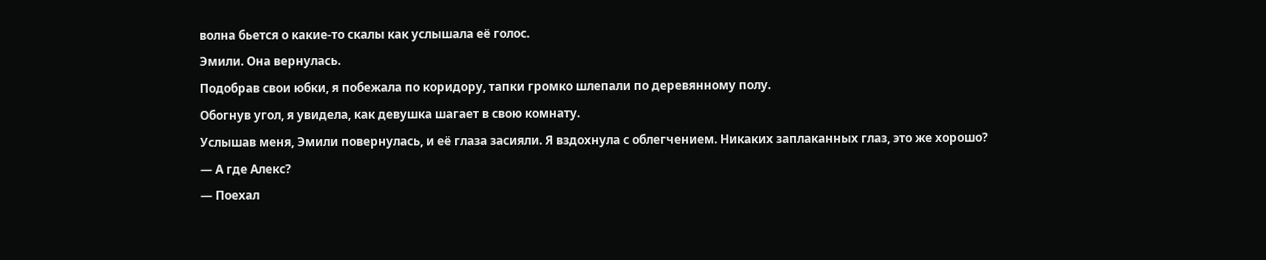волна бьется о какие-то скалы как услышала её голос.
Эмили. Она вернулась.
Подобрав свои юбки, я побежала по коридору, тапки громко шлепали по деревянному полу.
Обогнув угол, я увидела, как девушка шагает в свою комнату.
Услышав меня, Эмили повернулась, и её глаза засияли. Я вздохнула с облегчением. Никаких заплаканных глаз, это же хорошо?
— А где Алекс?
— Поехал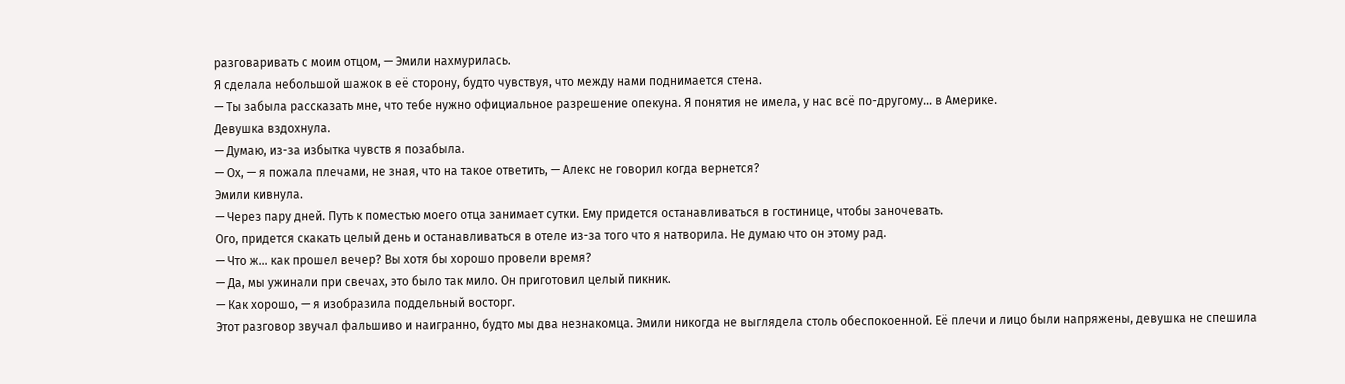разговаривать с моим отцом, — Эмили нахмурилась.
Я сделала небольшой шажок в её сторону, будто чувствуя, что между нами поднимается стена.
— Ты забыла рассказать мне, что тебе нужно официальное разрешение опекуна. Я понятия не имела, у нас всё по-другому… в Америке.
Девушка вздохнула.
— Думаю, из-за избытка чувств я позабыла.
— Ох, — я пожала плечами, не зная, что на такое ответить, — Алекс не говорил когда вернется?
Эмили кивнула.
— Через пару дней. Путь к поместью моего отца занимает сутки. Ему придется останавливаться в гостинице, чтобы заночевать.
Ого, придется скакать целый день и останавливаться в отеле из-за того что я натворила. Не думаю что он этому рад.
— Что ж… как прошел вечер? Вы хотя бы хорошо провели время?
— Да, мы ужинали при свечах, это было так мило. Он приготовил целый пикник.
— Как хорошо, — я изобразила поддельный восторг.
Этот разговор звучал фальшиво и наигранно, будто мы два незнакомца. Эмили никогда не выглядела столь обеспокоенной. Её плечи и лицо были напряжены, девушка не спешила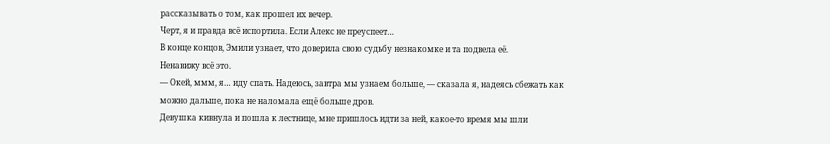рассказывать о том, как прошел их вечер.
Черт, я и правда всё испортила. Если Алекс не преуспеет…
В конце концов, Эмили узнает, что доверила свою судьбу незнакомке и та подвела её.
Ненавижу всё это.
— Окей, ммм, я… иду спать. Надеюсь, завтра мы узнаем больше, — сказала я, надеясь сбежать как можно дальше, пока не наломала ещё больше дров.
Девушка кивнула и пошла к лестнице, мне пришлось идти за ней, какое-то время мы шли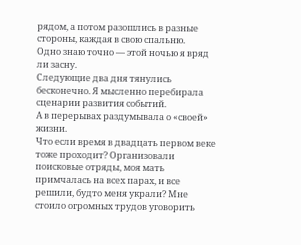рядом, а потом разошлись в разные стороны, каждая в свою спальню.
Одно знаю точно — этой ночью я вряд ли засну.
Следующие два дня тянулись бесконечно. Я мысленно перебирала сценарии развития событий.
А в перерывах раздумывала о «своей» жизни.
Что если время в двадцать первом веке тоже проходит? Организовали поисковые отряды, моя мать примчалась на всех парах, и все решили, будто меня украли? Мне стоило огромных трудов уговорить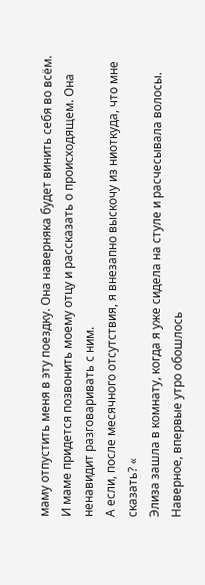маму отпустить меня в эту поездку. Она наверняка будет винить себя во всём.
И маме придется позвонить моему отцу и рассказать о происходящем. Она ненавидит разговаривать с ним.
А если, после месячного отсутствия, я внезапно выскочу из ниоткуда, что мне сказать? «
Элиза зашла в комнату, когда я уже сидела на стуле и расчесывала волосы. Наверное, впервые утро обошлось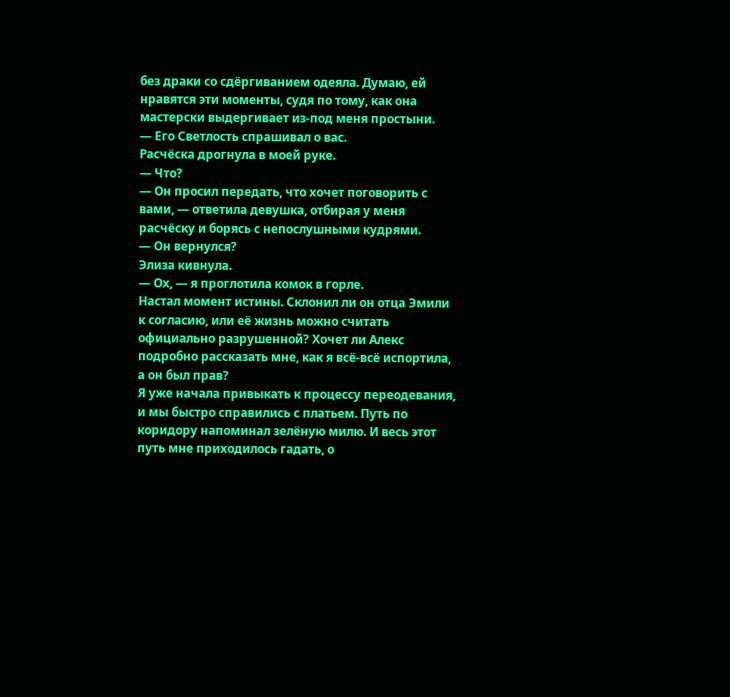без драки со сдёргиванием одеяла. Думаю, ей нравятся эти моменты, судя по тому, как она мастерски выдергивает из-под меня простыни.
— Его Светлость спрашивал о вас.
Расчёска дрогнула в моей руке.
— Что?
— Он просил передать, что хочет поговорить с вами, — ответила девушка, отбирая у меня расчёску и борясь с непослушными кудрями.
— Он вернулся?
Элиза кивнула.
— Ох, — я проглотила комок в горле.
Настал момент истины. Склонил ли он отца Эмили к согласию, или её жизнь можно считать официально разрушенной? Хочет ли Алекс подробно рассказать мне, как я всё-всё испортила, а он был прав?
Я уже начала привыкать к процессу переодевания, и мы быстро справились с платьем. Путь по коридору напоминал зелёную милю. И весь этот путь мне приходилось гадать, о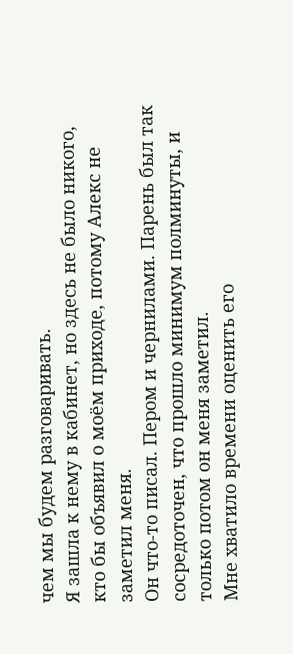чем мы будем разговаривать.
Я зашла к нему в кабинет, но здесь не было никого, кто бы объявил о моём приходе, потому Алекс не заметил меня.
Он что-то писал. Пером и чернилами. Парень был так сосредоточен, что прошло минимум полминуты, и только потом он меня заметил.
Мне хватило времени оценить его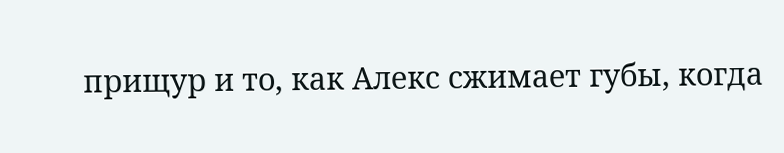прищур и то, как Алекс сжимает губы, когда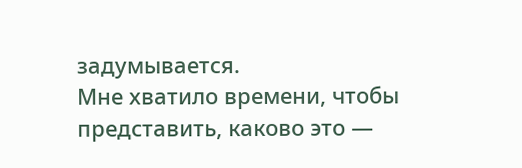задумывается.
Мне хватило времени, чтобы представить, каково это —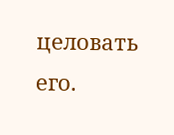целовать его.